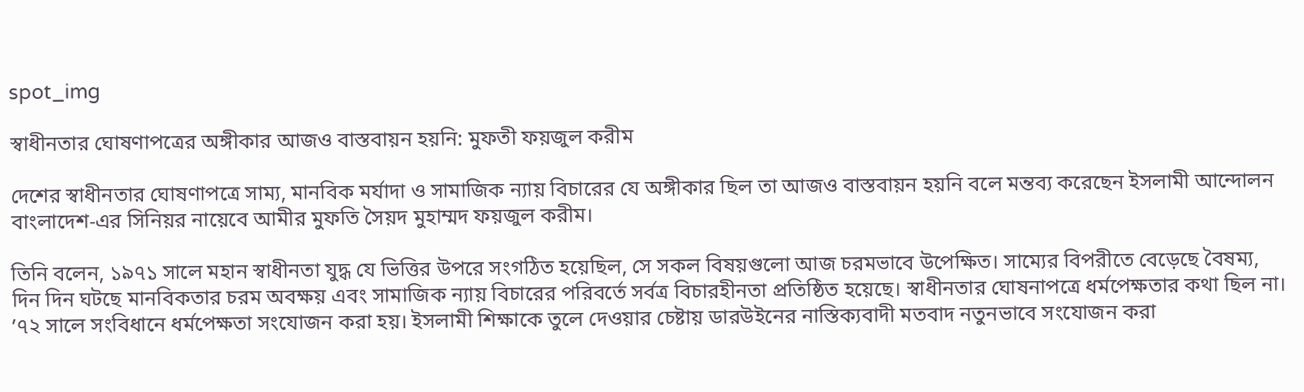spot_img

স্বাধীনতার ঘোষণাপত্রের অঙ্গীকার আজও বাস্তবায়ন হয়নি: মুফতী ফয়জুল করীম

দেশের স্বাধীনতার ঘোষণাপত্রে সাম্য, মানবিক মর্যাদা ও সামাজিক ন্যায় বিচারের যে অঙ্গীকার ছিল তা আজও বাস্তবায়ন হয়নি বলে মন্তব্য করেছেন ইসলামী আন্দোলন বাংলাদেশ-এর সিনিয়র নায়েবে আমীর মুফতি সৈয়দ মুহাম্মদ ফয়জুল করীম।

তিনি বলেন, ১৯৭১ সালে মহান স্বাধীনতা যুদ্ধ যে ভিত্তির উপরে সংগঠিত হয়েছিল, সে সকল বিষয়গুলো আজ চরমভাবে উপেক্ষিত। সাম্যের বিপরীতে বেড়েছে বৈষম্য, দিন দিন ঘটছে মানবিকতার চরম অবক্ষয় এবং সামাজিক ন্যায় বিচারের পরিবর্তে সর্বত্র বিচারহীনতা প্রতিষ্ঠিত হয়েছে। স্বাধীনতার ঘোষনাপত্রে ধর্মপেক্ষতার কথা ছিল না। ’৭২ সালে সংবিধানে ধর্মপেক্ষতা সংযোজন করা হয়। ইসলামী শিক্ষাকে তুলে দেওয়ার চেষ্টায় ডারউইনের নাস্তিক্যবাদী মতবাদ নতুনভাবে সংযোজন করা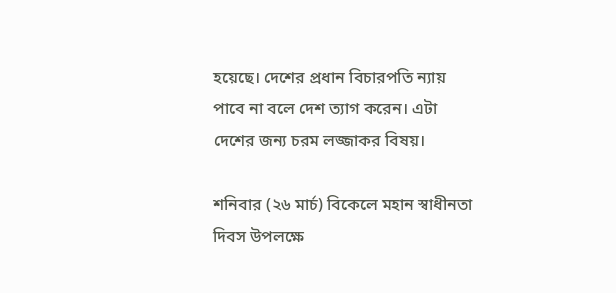হয়েছে। দেশের প্রধান বিচারপতি ন্যায় পাবে না বলে দেশ ত্যাগ করেন। এটা দেশের জন্য চরম লজ্জাকর বিষয়।

শনিবার (২৬ মার্চ) বিকেলে মহান স্বাধীনতা দিবস উপলক্ষে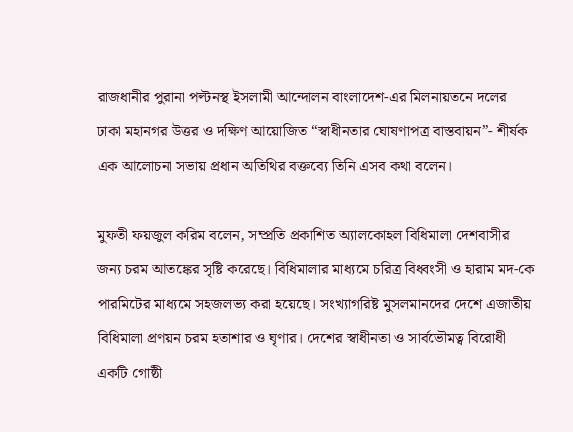রাজধানীর পুরানা পল্টনস্থ ইসলামী আন্দোলন বাংলাদেশ-এর মিলনায়তনে দলের ঢাকা মহানগর উত্তর ও দক্ষিণ আয়োজিত “স্বাধীনতার ঘোষণাপত্র বাস্তবায়ন”- শীর্ষক এক আলোচনা সভায় প্রধান অতিথির বক্তব্যে তিনি এসব কথা বলেন।

মুফতী ফয়জুল করিম বলেন, সম্প্রতি প্রকাশিত অ্যালকোহল বিধিমালা দেশবাসীর জন্য চরম আতঙ্কের সৃষ্টি করেছে। বিধিমালার মাধ্যমে চরিত্র বিধ্বংসী ও হারাম মদ-কে পারমিটের মাধ্যমে সহজলভ্য করা হয়েছে। সংখ্যাগরিষ্ট মুসলমানদের দেশে এজাতীয় বিধিমালা প্রণয়ন চরম হতাশার ও ঘৃণার। দেশের স্বাধীনতা ও সার্বভৌমত্ব বিরোধী একটি গোষ্ঠী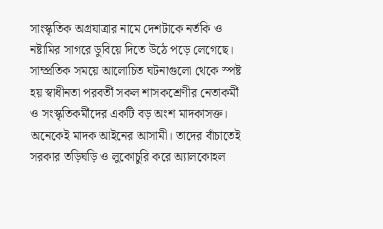সাংস্কৃতিক অগ্রযাত্রার নামে দেশটাকে নর্তকি ও নষ্টামির সাগরে ডুবিয়ে দিতে উঠে পড়ে লেগেছে। সাম্প্রতিক সময়ে আলোচিত ঘটনাগুলো থেকে স্পষ্ট হয় স্বাধীনতা পরবর্তী সকল শাসকশ্রেণীর নেতাকর্মী ও সংস্কৃতিকর্মীদের একটি বড় অংশ মাদকাসক্ত। অনেকেই মাদক আইনের আসামী। তাদের বাঁচাতেই সরকার তড়িঘড়ি ও লুকোচুরি করে অ্যালকোহল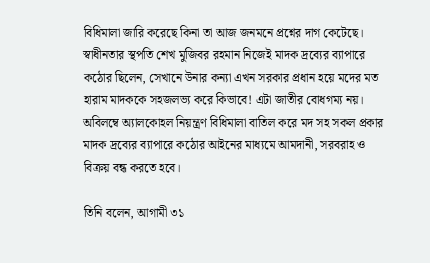বিধিমালা জারি করেছে কিনা তা আজ জনমনে প্রশ্নের দাগ কেটেছে। স্বাধীনতার স্থপতি শেখ মুজিবর রহমান নিজেই মাদক দ্রব্যের ব্যাপারে কঠোর ছিলেন, সেখানে উনার কন্যা এখন সরকার প্রধান হয়ে মদের মত হারাম মাদককে সহজলভ্য করে কিভাবে! এটা জাতীর বোধগম্য নয়। অবিলম্বে অ্যালকোহল নিয়ন্ত্রণ বিধিমালা বাতিল করে মদ সহ সকল প্রকার মাদক দ্রব্যের ব্যাপারে কঠোর আইনের মাধ্যমে আমদানী, সরবরাহ ও বিক্রয় বন্ধ করতে হবে।

তিনি বলেন, আগামী ৩১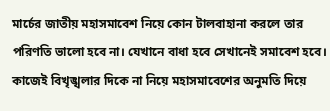মার্চের জাতীয় মহাসমাবেশ নিয়ে কোন টালবাহানা করলে তার পরিণতি ভালো হবে না। যেখানে বাধা হবে সেখানেই সমাবেশ হবে। কাজেই বিখৃঙ্খলার দিকে না নিয়ে মহাসমাবেশের অনুমতি দিয়ে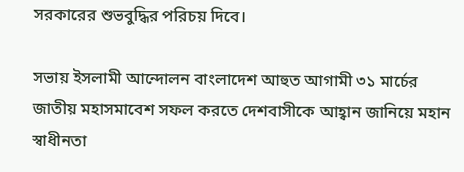সরকারের শুভবুদ্ধির পরিচয় দিবে।

সভায় ইসলামী আন্দোলন বাংলাদেশ আহুত আগামী ৩১ মার্চের জাতীয় মহাসমাবেশ সফল করতে দেশবাসীকে আহ্বান জানিয়ে মহান স্বাধীনতা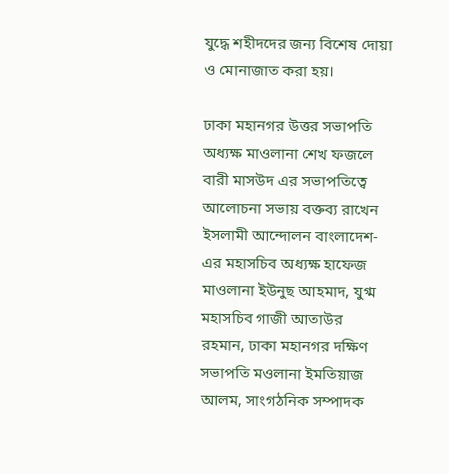যুদ্ধে শহীদদের জন্য বিশেষ দোয়া ও মোনাজাত করা হয়।

ঢাকা মহানগর উত্তর সভাপতি অধ্যক্ষ মাওলানা শেখ ফজলে বারী মাসউদ এর সভাপতিত্বে আলোচনা সভায় বক্তব্য রাখেন ইসলামী আন্দোলন বাংলাদেশ-এর মহাসচিব অধ্যক্ষ হাফেজ মাওলানা ইউনুছ আহমাদ, যুগ্ম মহাসচিব গাজী আতাউর রহমান, ঢাকা মহানগর দক্ষিণ সভাপতি মওলানা ইমতিয়াজ আলম, সাংগঠনিক সম্পাদক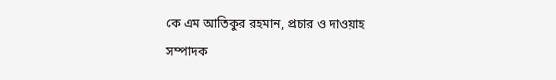কে এম আতিকুর রহমান, প্রচার ও দাওয়াহ সম্পাদক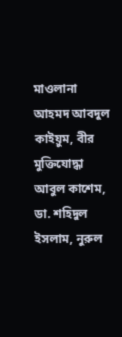মাওলানা আহমদ আবদুল কাইয়ুম, বীর মুক্তিযোদ্ধা আবুল কাশেম, ডা. শহিদুল ইসলাম, নুরুল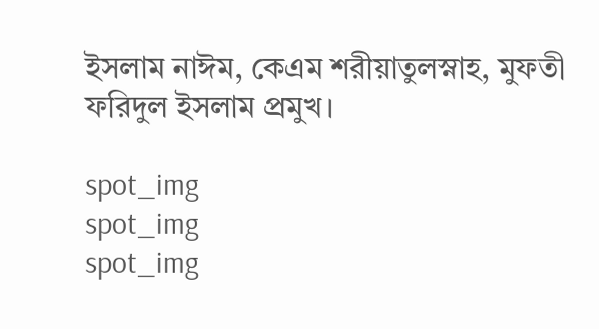ইসলাম নাঈম, কেএম শরীয়াতুলস্নাহ, মুফতী ফরিদুল ইসলাম প্রমুখ।

spot_img
spot_img
spot_img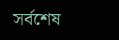সর্বশেষ